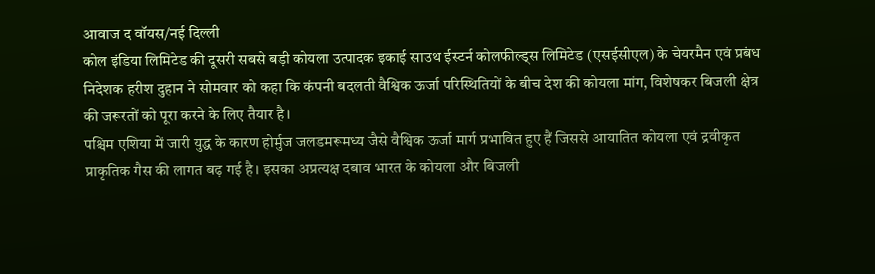आवाज द वॉयस/नई दिल्ली
कोल इंडिया लिमिटेड की दूसरी सबसे बड़ी कोयला उत्पादक इकाई साउथ ईस्टर्न कोलफील्ड्स लिमिटेड (एसईसीएल) के चेयरमैन एवं प्रबंध निदेशक हरीश दुहान ने सोमवार को कहा कि कंपनी बदलती वैश्विक ऊर्जा परिस्थितियों के बीच देश की कोयला मांग, विशेषकर बिजली क्षेत्र की जरूरतों को पूरा करने के लिए तैयार है।
पश्चिम एशिया में जारी युद्ध के कारण होर्मुज जलडमरूमध्य जैसे वैश्विक ऊर्जा मार्ग प्रभावित हुए हैं जिससे आयातित कोयला एवं द्रवीकृत प्राकृतिक गैस की लागत बढ़ गई है। इसका अप्रत्यक्ष दबाव भारत के कोयला और बिजली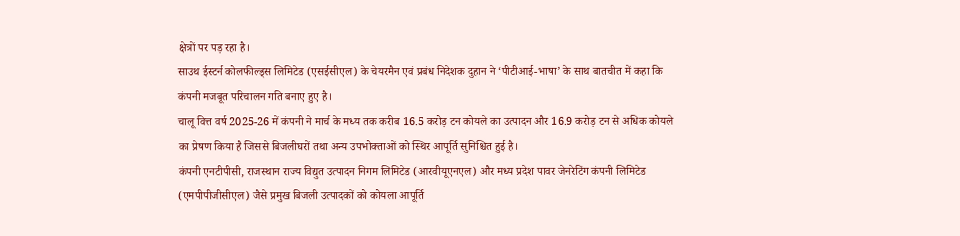क्षेत्रों पर पड़ रहा है।
साउथ ईस्टर्न कोलफील्ड्स लिमिटेड (एसईसीएल) के चेयरमैन एवं प्रबंध निदेशक दुहान ने ‘पीटीआई-भाषा’ के साथ बातचीत में कहा कि कंपनी मजबूत परिचालन गति बनाए हुए है।
चालू वित्त वर्ष 2025-26 में कंपनी ने मार्च के मध्य तक करीब 16.5 करोड़ टन कोयले का उत्पादन और 16.9 करोड़ टन से अधिक कोयले का प्रेषण किया है जिससे बिजलीघरों तथा अन्य उपभोक्ताओं को स्थिर आपूर्ति सुनिश्चित हुई है।
कंपनी एनटीपीसी, राजस्थान राज्य विद्युत उत्पादन निगम लिमिटेड (आरवीयूएनएल) और मध्य प्रदेश पावर जेनरेटिंग कंपनी लिमिटेड (एमपीपीजीसीएल) जैसे प्रमुख बिजली उत्पादकों को कोयला आपूर्ति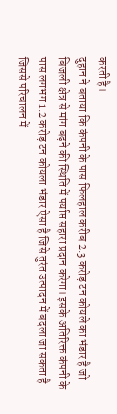करती है।
दुहान ने बताया कि कंपनी के पास फिलहाल करीब 2.3 करोड़ टन कोयले का भंडार है जो बिजली क्षेत्र से मांग बढ़ने की स्थिति में पर्याप्त सहारा प्रदान करेगा। इसके अतिरिक्त कंपनी के पास लगभग 1.2 करोड़ टन कोयला भंडार ऐसा है जिसे तुरंत उत्पादन में बदला जा सकता है जिससे परिचालन में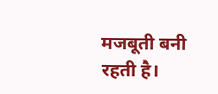मजबूती बनी रहती है।